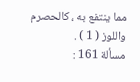مما ينتفع به ، كالحصرم واللوز ( 1 ) .
مسألة 161 :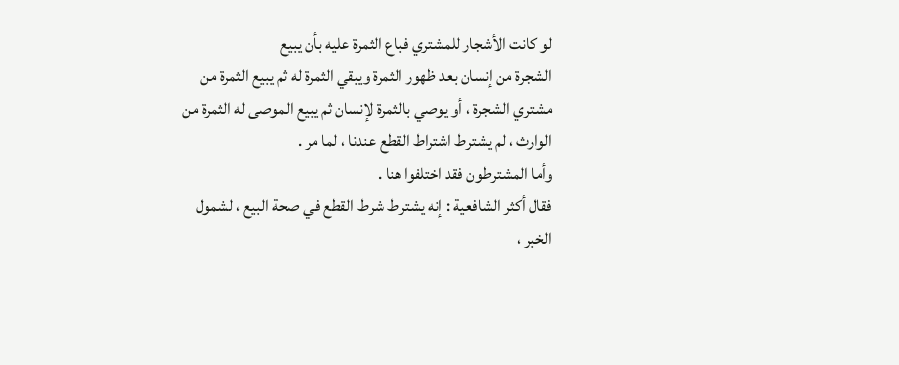لو كانت الأشجار للمشتري فباع الثمرة عليه بأن يبيع
الشجرة من إنسان بعد ظهور الثمرة ويبقي الثمرة له ثم يبيع الثمرة من
مشتري الشجرة ، أو يوصي بالثمرة لإنسان ثم يبيع الموصى له الثمرة من
الوارث ، لم يشترط اشتراط القطع عندنا ، لما مر .
وأما المشترطون فقد اختلفوا هنا .
فقال أكثر الشافعية : إنه يشترط شرط القطع في صحة البيع ، لشمول
الخبر ،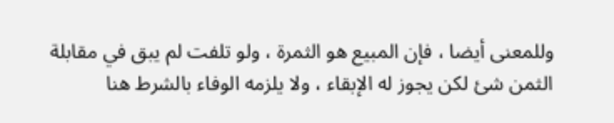وللمعنى أيضا ، فإن المبيع هو الثمرة ، ولو تلفت لم يبق في مقابلة
الثمن شئ لكن يجوز له الإبقاء ، ولا يلزمه الوفاء بالشرط هنا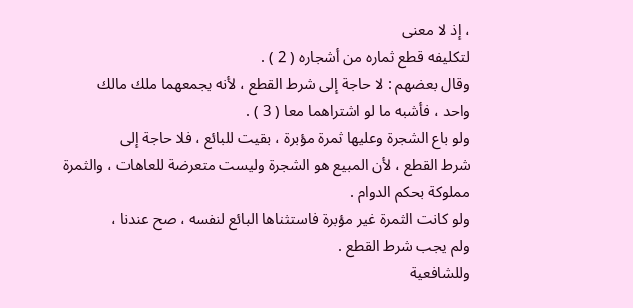، إذ لا معنى
لتكليفه قطع ثماره من أشجاره ( 2 ) .
وقال بعضهم : لا حاجة إلى شرط القطع ، لأنه يجمعهما ملك مالك
واحد ، فأشبه ما لو اشتراهما معا ( 3 ) .
ولو باع الشجرة وعليها ثمرة مؤبرة ، بقيت للبائع ، فلا حاجة إلى
شرط القطع ، لأن المبيع هو الشجرة وليست متعرضة للعاهات ، والثمرة
مملوكة بحكم الدوام .
ولو كانت الثمرة غير مؤبرة فاستثناها البائع لنفسه ، صح عندنا ،
ولم يجب شرط القطع .
وللشافعية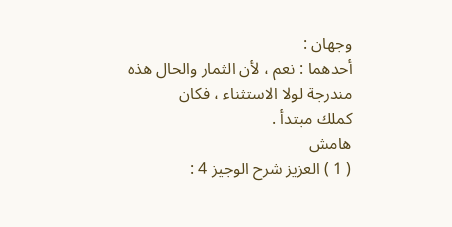وجهان :
أحدهما : نعم ، لأن الثمار والحال هذه مندرجة لولا الاستثناء ، فكان
كملك مبتدأ .
هامش
( 1 ) العزيز شرح الوجيز 4 :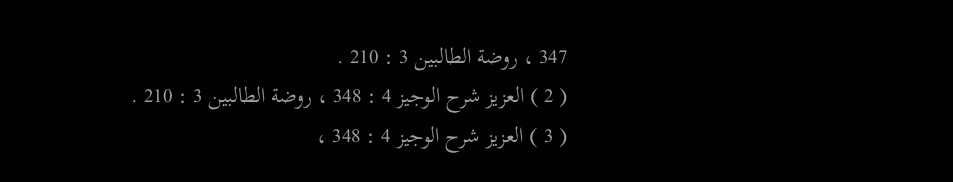347 ، روضة الطالبين 3 : 210 .
( 2 ) العزيز شرح الوجيز 4 : 348 ، روضة الطالبين 3 : 210 .
( 3 ) العزيز شرح الوجيز 4 : 348 ،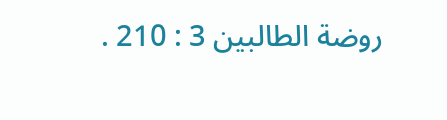روضة الطالبين 3 : 210 .